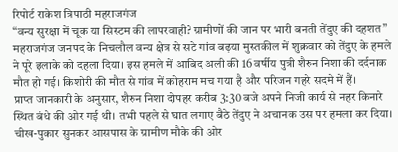रिपोर्ट राकेश त्रिपाठी महराजगंज
“वन्य सुरक्षा में चूक या सिस्टम की लापरवाही? ग्रामीणों की जान पर भारी बनती तेंदुए की दहशत”
महराजगंज जनपद के निचलौल वन्य क्षेत्र से सटे गांव बढ़या मुस्तकील में शुक्रवार को तेंदुए के हमले ने पूरे इलाके को दहला दिया। इस हमले में आबिद अली की 16 वर्षीय पुत्री शैरुन निशा की दर्दनाक मौत हो गई। किशोरी की मौत से गांव में कोहराम मच गया है और परिजन गहरे सदमे में हैं।
प्राप्त जानकारी के अनुसार, शैरुन निशा दोपहर करीब 3:30 बजे अपने निजी कार्य से नहर किनारे स्थित बंधे की ओर गई थी। तभी पहले से घात लगाए बैठे तेंदुए ने अचानक उस पर हमला कर दिया। चीख-पुकार सुनकर आसपास के ग्रामीण मौके की ओर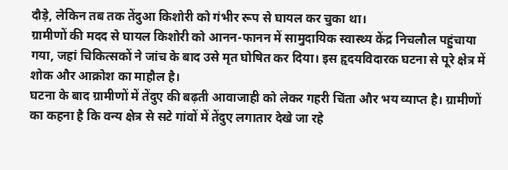दौड़े, लेकिन तब तक तेंदुआ किशोरी को गंभीर रूप से घायल कर चुका था।
ग्रामीणों की मदद से घायल किशोरी को आनन-फानन में सामुदायिक स्वास्थ्य केंद्र निचलौल पहुंचाया गया, जहां चिकित्सकों ने जांच के बाद उसे मृत घोषित कर दिया। इस हृदयविदारक घटना से पूरे क्षेत्र में शोक और आक्रोश का माहौल है।
घटना के बाद ग्रामीणों में तेंदुए की बढ़ती आवाजाही को लेकर गहरी चिंता और भय व्याप्त है। ग्रामीणों का कहना है कि वन्य क्षेत्र से सटे गांवों में तेंदुए लगातार देखे जा रहे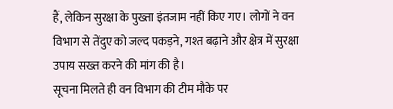हैं, लेकिन सुरक्षा के पुख्ता इंतजाम नहीं किए गए। लोगों ने वन विभाग से तेंदुए को जल्द पकड़ने, गश्त बढ़ाने और क्षेत्र में सुरक्षा उपाय सख्त करने की मांग की है।
सूचना मिलते ही वन विभाग की टीम मौके पर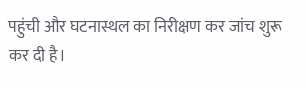पहुंची और घटनास्थल का निरीक्षण कर जांच शुरू कर दी है।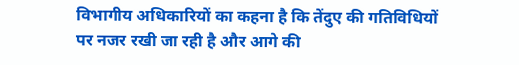विभागीय अधिकारियों का कहना है कि तेंदुए की गतिविधियों पर नजर रखी जा रही है और आगे की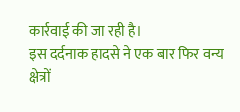कार्रवाई की जा रही है।
इस दर्दनाक हादसे ने एक बार फिर वन्य क्षेत्रों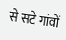से सटे गांवों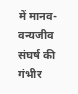में मानव-वन्यजीव संघर्ष की गंभीर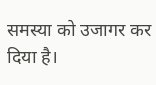समस्या को उजागर कर दिया है।